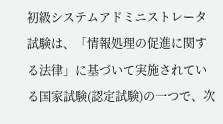初級システムアドミニストレータ試験は、「情報処理の促進に関する法律」に基づいて実施されている国家試験(認定試験)の一つで、次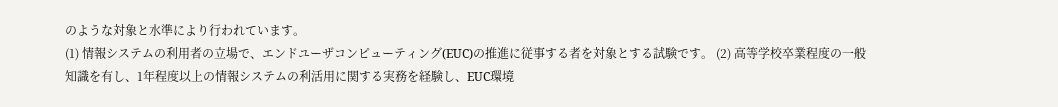のような対象と水準により行われています。
(1) 情報システムの利用者の立場で、エンドユーザコンピューティング(EUC)の推進に従事する者を対象とする試験です。 (2) 高等学校卒業程度の一般知識を有し、1年程度以上の情報システムの利活用に関する実務を経験し、EUC環境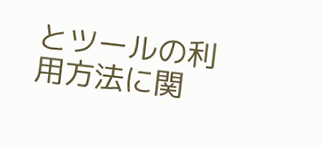とツールの利用方法に関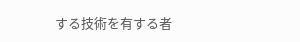する技術を有する者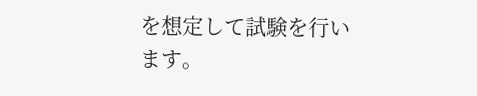を想定して試験を行います。